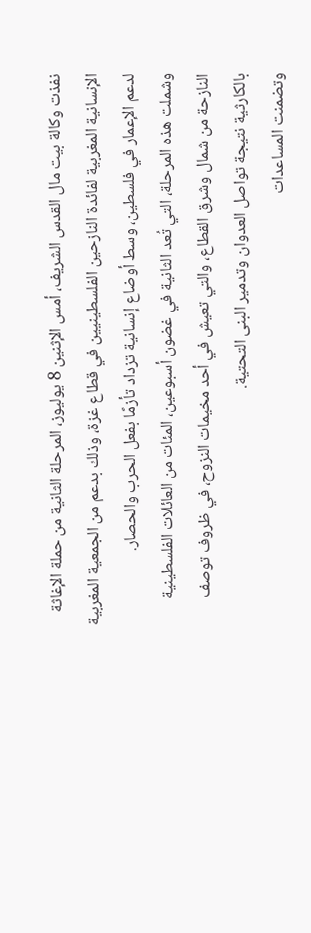نفذت وكالة بيت مال القدس الشريف، أمس الإثنين 8 يوليوز، المرحلة الثانية من حملة الإغاثة الإنسانية المغربية لفائدة النازحين الفلسطينيين في قطاع غزة، وذلك بدعم من الجمعية المغربية لدعم الإعمار في فلسطين، وسط أوضاع إنسانية تزداد تأزمًا بفعل الحرب والحصار.
وشملت هذه المرحلة، التي تُعد الثانية في غضون أسبوعين، المئات من العائلات الفلسطينية النازحة من شمال وشرق القطاع، والتي تعيش في أحد مخيمات النزوح، في ظروف توصف بالكارثية نتيجة تواصل العدوان وتدمير البنى التحتية.
وتضمنت المساعدات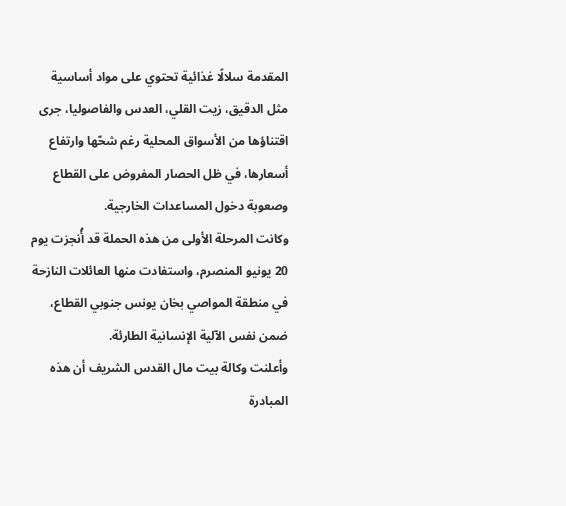المقدمة سلالًا غذائية تحتوي على مواد أساسية مثل الدقيق، زيت القلي، العدس والفاصوليا، جرى اقتناؤها من الأسواق المحلية رغم شحّها وارتفاع أسعارها، في ظل الحصار المفروض على القطاع وصعوبة دخول المساعدات الخارجية.
وكانت المرحلة الأولى من هذه الحملة قد أُنجزت يوم 20 يونيو المنصرم، واستفادت منها العائلات النازحة في منطقة المواصي بخان يونس جنوبي القطاع، ضمن نفس الآلية الإنسانية الطارئة.
وأعلنت وكالة بيت مال القدس الشريف أن هذه المبادرة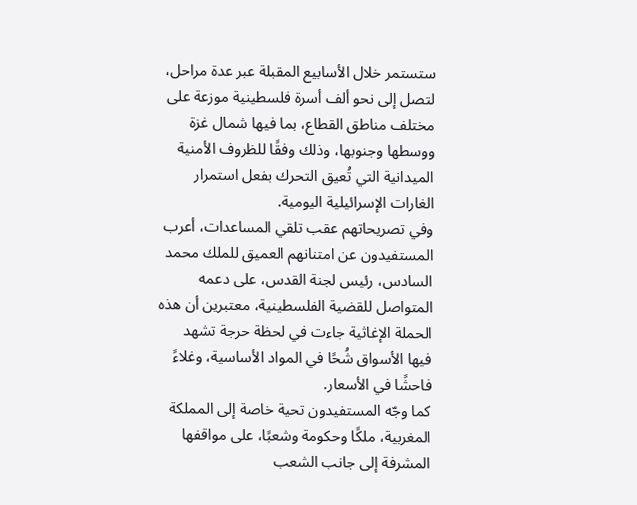ستستمر خلال الأسابيع المقبلة عبر عدة مراحل، لتصل إلى نحو ألف أسرة فلسطينية موزعة على مختلف مناطق القطاع، بما فيها شمال غزة ووسطها وجنوبها، وذلك وفقًا للظروف الأمنية الميدانية التي تُعيق التحرك بفعل استمرار الغارات الإسرائيلية اليومية.
وفي تصريحاتهم عقب تلقي المساعدات، أعرب المستفيدون عن امتنانهم العميق للملك محمد السادس، رئيس لجنة القدس، على دعمه المتواصل للقضية الفلسطينية، معتبرين أن هذه الحملة الإغاثية جاءت في لحظة حرجة تشهد فيها الأسواق شُحًا في المواد الأساسية، وغلاءً فاحشًا في الأسعار.
كما وجّه المستفيدون تحية خاصة إلى المملكة المغربية، ملكًا وحكومة وشعبًا، على مواقفها المشرفة إلى جانب الشعب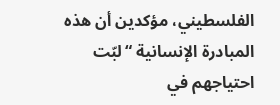الفلسطيني، مؤكدين أن هذه المبادرة الإنسانية “لبّت احتياجهم في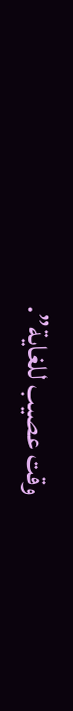وقت عصيب للغاية”.